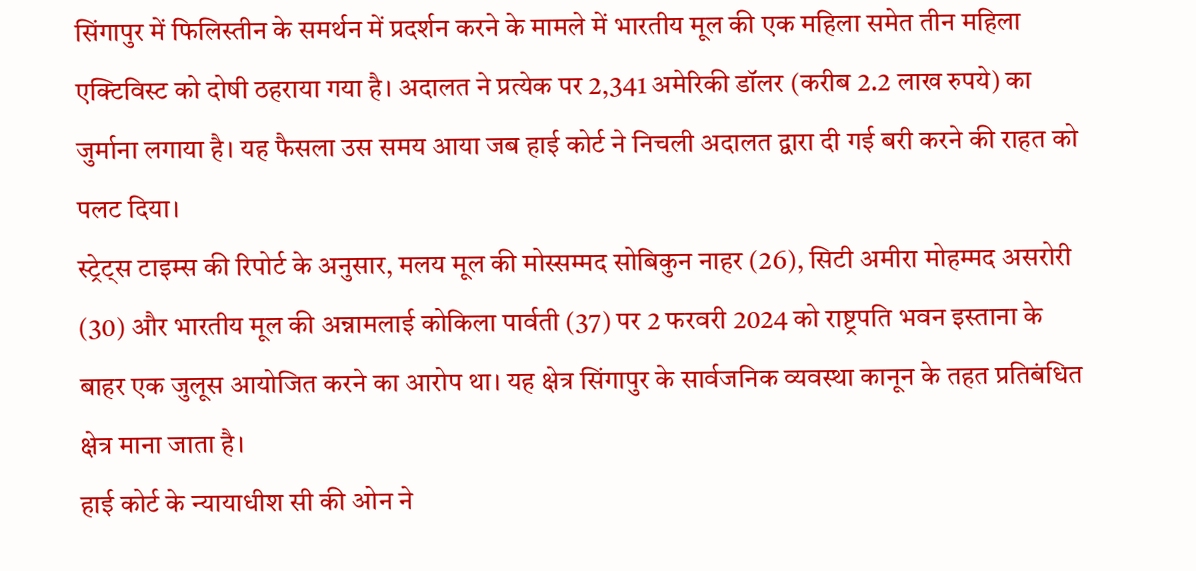सिंगापुर में फिलिस्तीन के समर्थन में प्रदर्शन करने के मामले में भारतीय मूल की एक महिला समेत तीन महिला एक्टिविस्ट को दोषी ठहराया गया है। अदालत ने प्रत्येक पर 2,341 अमेरिकी डॉलर (करीब 2.2 लाख रुपये) का जुर्माना लगाया है। यह फैसला उस समय आया जब हाई कोर्ट ने निचली अदालत द्वारा दी गई बरी करने की राहत को पलट दिया।
स्ट्रेट्स टाइम्स की रिपोर्ट के अनुसार, मलय मूल की मोस्सम्मद सोबिकुन नाहर (26), सिटी अमीरा मोहम्मद असरोरी (30) और भारतीय मूल की अन्नामलाई कोकिला पार्वती (37) पर 2 फरवरी 2024 को राष्ट्रपति भवन इस्ताना के बाहर एक जुलूस आयोजित करने का आरोप था। यह क्षेत्र सिंगापुर के सार्वजनिक व्यवस्था कानून के तहत प्रतिबंधित क्षेत्र माना जाता है।
हाई कोर्ट के न्यायाधीश सी की ओन ने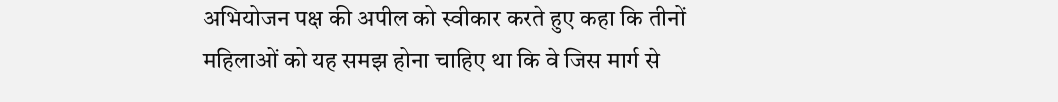अभियोजन पक्ष की अपील को स्वीकार करते हुए कहा कि तीनों महिलाओं को यह समझ होना चाहिए था कि वे जिस मार्ग से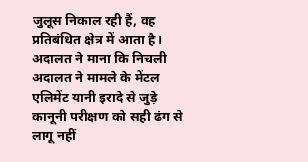जुलूस निकाल रही हैं, वह प्रतिबंधित क्षेत्र में आता है। अदालत ने माना कि निचली अदालत ने मामले के मेंटल एलिमेंट यानी इरादे से जुड़े कानूनी परीक्षण को सही ढंग से लागू नहीं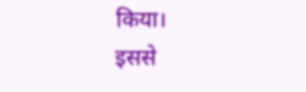किया।
इससे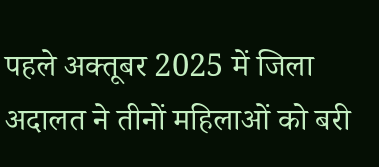पहले अक्तूबर 2025 में जिला अदालत ने तीनों महिलाओं को बरी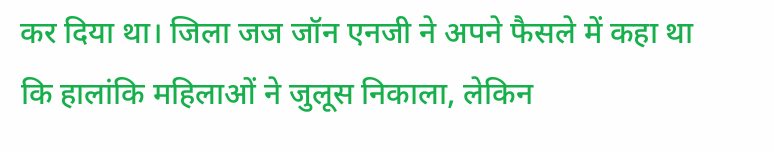कर दिया था। जिला जज जॉन एनजी ने अपने फैसले में कहा था कि हालांकि महिलाओं ने जुलूस निकाला, लेकिन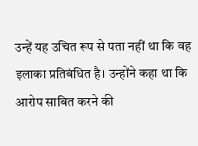उन्हें यह उचित रूप से पता नहीं था कि वह इलाका प्रतिबंधित है। उन्होंने कहा था कि आरोप साबित करने की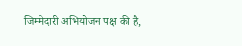जिम्मेदारी अभियोजन पक्ष की है,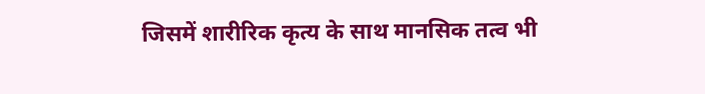जिसमें शारीरिक कृत्य के साथ मानसिक तत्व भी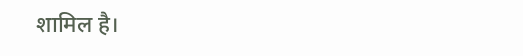शामिल है।